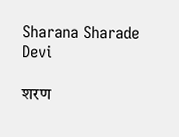Sharana Sharade Devi

शरण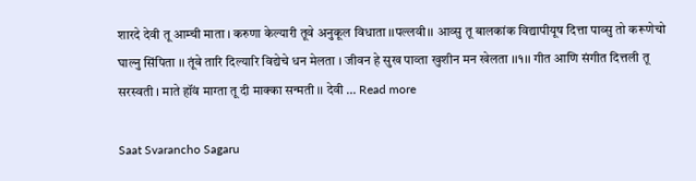शारदे देवी तू आम्ची माता । करुणा केल्यारी तूवे अनुकूल विधाता ।।पल्लवी।। आव्सु तू बालकांक विद्यापीयूष दित्ता पाव्सु तो करूणेचो घाल्नु सिंपिता ।। तूंवे तारि दिल्यारि विद्येचे धन मेलता । जीवन हे सुख पाव्ता खुशीन मन खेलता ।।१।। गीत आणि संगीत दित्तली तू सरस्वती । माते हॉंव माग्ता तू दी माक्का सन्मती ।। देवी … Read more

Saat Svarancho Sagaru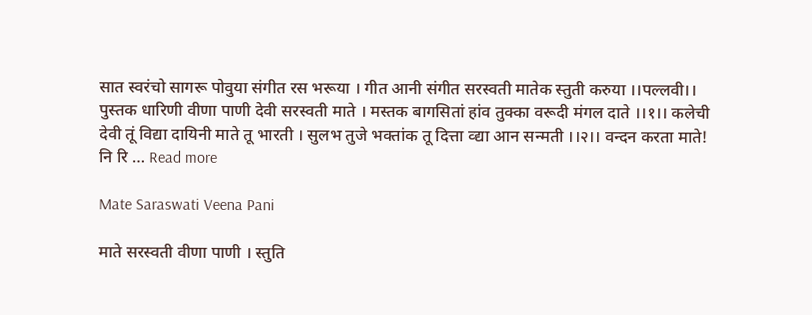सात स्वरंचो सागरू पोवुया संगीत रस भरूया । गीत आनी संगीत सरस्वती मातेक स्तुती करुया ।।पल्लवी।। पुस्तक धारिणी वीणा पाणी देवी सरस्वती माते । मस्तक बागसितां हांव तुक्का वरूदी मंगल दाते ।।१।। कलेची देवी तूं विद्या दायिनी माते तू भारती । सुलभ तुजे भक्तांक तू दित्ता व्द्या आन सन्मती ।।२।। वन्दन करता माते! नि रि … Read more

Mate Saraswati Veena Pani

माते सरस्वती वीणा पाणी । स्तुति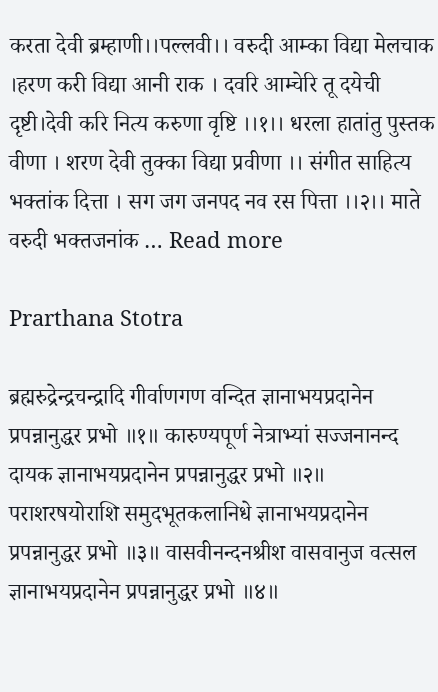करता देवी ब्रम्हाणी।।पल्लवी।। वरुदी आम्का विद्या मेलचाक ।हरण करी विद्या आनी राक । दवरि आम्चेरि तू दयेची दृष्टी।देवी करि नित्य करुणा वृष्टि ।।१।। धरला हातांतु पुस्तक वीणा । शरण देवी तुक्का विद्या प्रवीणा ।। संगीत साहित्य भक्तांक दित्ता । सग जग जनपद नव रस पित्ता ।।२।। माते वरुदी भक्तजनांक … Read more

Prarthana Stotra

ब्रह्मरुद्रेन्द्रचन्द्रादि गीर्वाणगण वन्दित ज्ञानाभयप्रदानेन प्रपन्नानुद्धर प्रभो ॥१॥ कारुण्यपूर्ण नेत्राभ्यां सज्जनानन्द दायक ज्ञानाभयप्रदानेन प्रपन्नानुद्धर प्रभो ॥२॥ पराशरषयोराशि समुदभूतकलानिधे ज्ञानाभयप्रदानेन प्रपन्नानुद्धर प्रभो ॥३॥ वासवीनन्दनश्रीश वासवानुज वत्सल ज्ञानाभयप्रदानेन प्रपन्नानुद्धर प्रभो ॥४॥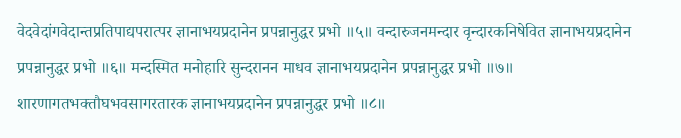वेदवेदांगवेदान्तप्रतिपाद्यपरात्पर ज्ञानाभयप्रदानेन प्रपन्नानुद्धर प्रभो ॥५॥ वन्दारुजनमन्दार वृन्दारकनिषेवित ज्ञानाभयप्रदानेन प्रपन्नानुद्धर प्रभो ॥६॥ मन्दस्मित मनोहारि सुन्दरानन माधव ज्ञानाभयप्रदानेन प्रपन्नानुद्धर प्रभो ॥७॥ शारणागतभक्तौघभवसागरतारक ज्ञानाभयप्रदानेन प्रपन्नानुद्धर प्रभो ॥८॥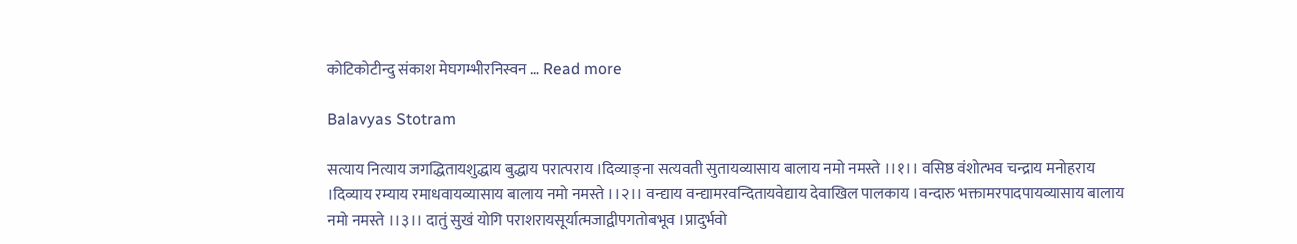कोटिकोटीन्दु संकाश मेघगम्भीरनिस्वन … Read more

Balavyas Stotram

सत्याय नित्याय जगद्धितायशुद्धाय बुद्धाय परात्पराय ।दिव्याङ्ना सत्यवती सुतायव्यासाय बालाय नमो नमस्ते ।।१।। वसिष्ठ वंशोत्भव चन्द्राय मनोहराय ।दिव्याय रम्याय रमाधवायव्यासाय बालाय नमो नमस्ते ।।२।। वन्द्याय वन्द्यामरवन्दितायवेद्याय देवाखिल पालकाय ।वन्दारु भक्तामरपादपायव्यासाय बालाय नमो नमस्ते ।।३।। दातुं सुखं योगि पराशरायसूर्यात्मजाद्वीपगतोबभूव ।प्रादुर्भवो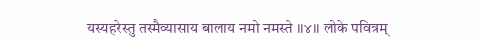यस्यहरेस्तु तस्मैव्यासाय बालाय नमो नमस्ते ।।४।। लोके पवित्रम्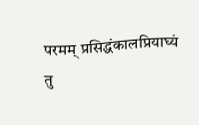परमम् प्रसिद्धंकालप्रियाघ्यं तु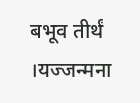बभूव तीर्थं ।यज्जन्मना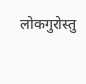लोकगुरोस्तु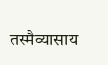तस्मैव्यासाय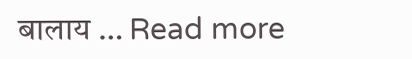बालाय … Read more